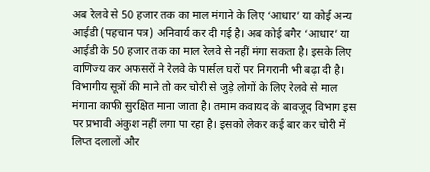अब रेलवे से 50 हजार तक का माल मंगाने के लिए ‘आधार’ या कोई अन्य आईडी (पहचान पत्र) अनिवार्य कर दी गई है। अब कोई बगैर ‘आधार’ या आईडी के 50 हजार तक का माल रेलवे से नहीं मंगा सकता है। इसके लिए वाणिज्य कर अफसरों ने रेलवे के पार्सल घरों पर निगरानी भी बढ़ा दी है।
विभागीय सूत्रों की माने तो कर चोरी से जुड़े लोगों के लिए रेलवे से माल मंगाना काफी सुरक्षित माना जाता है। तमाम कवायद के बावजूद विभाग इस पर प्रभावी अंकुश नहीं लगा पा रहा है। इसको लेकर कई बार कर चोरी में लिप्त दलालों और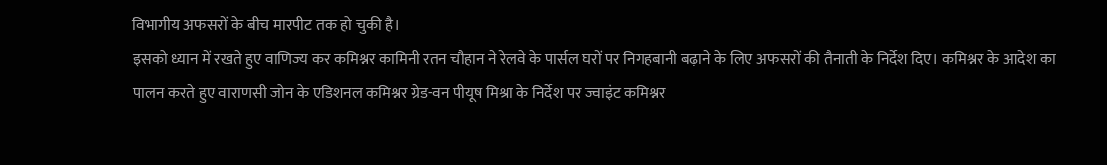विभागीय अफसरों के बीच मारपीट तक हो चुकी है।
इसको ध्यान में रखते हुए वाणिज्य कर कमिश्नर कामिनी रतन चौहान ने रेलवे के पार्सल घरों पर निगहबानी बढ़ाने के लिए अफसरों की तैनाती के निर्देश दिए। कमिश्नर के आदेश का पालन करते हुए वाराणसी जोन के एडिशनल कमिश्नर ग्रेड-वन पीयूष मिश्रा के निर्देश पर ज्वाइंट कमिश्नर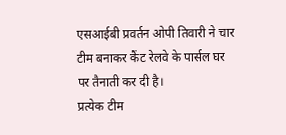एसआईबी प्रवर्तन ओपी तिवारी ने चार टीम बनाकर कैंट रेलवे के पार्सल घर पर तैनाती कर दी है।
प्रत्येक टीम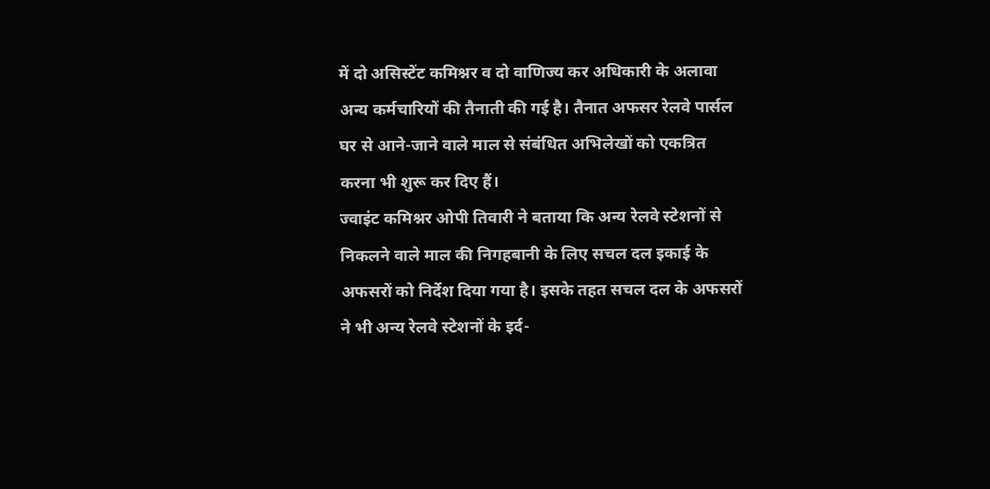में दो असिस्टेंट कमिश्नर व दो वाणिज्य कर अधिकारी के अलावा अन्य कर्मचारियों की तैनाती की गई है। तैनात अफसर रेलवे पार्सल घर से आने-जाने वाले माल से संबंधित अभिलेखों को एकत्रित करना भी शुरू कर दिए हैं।
ज्वाइंट कमिश्नर ओपी तिवारी ने बताया कि अन्य रेलवे स्टेशनों से निकलने वाले माल की निगहबानी के लिए सचल दल इकाई के अफसरों को निर्देश दिया गया है। इसके तहत सचल दल के अफसरों ने भी अन्य रेलवे स्टेशनों के इर्द-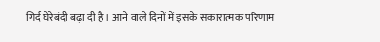गिर्द घेरेबंदी बढ़ा दी है। आने वाले दिनों में इसके सकारात्मक परिणाम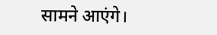सामने आएंगे।